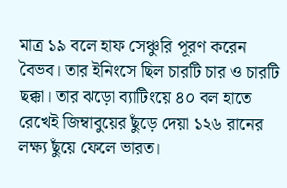মাত্র ১৯ বলে হাফ সেঞ্চুরি পূরণ করেন বৈভব। তার ইনিংসে ছিল চারটি চার ও চারটি ছক্কা। তার ঝড়ো ব্যাটিংয়ে ৪০ বল হাতে রেখেই জিম্বাবুয়ের ছুঁড়ে দেয়া ১২৬ রানের লক্ষ্য ছুঁয়ে ফেলে ভারত।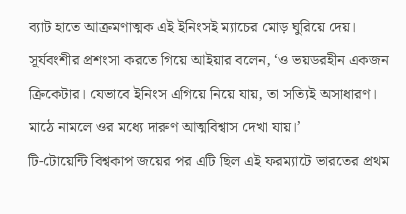ব্যাট হাতে আক্রমণাত্মক এই ইনিংসই ম্যাচের মোড় ঘুরিয়ে দেয়।
সূর্যবংশীর প্রশংসা করতে গিয়ে আইয়ার বলেন, ‘ও ভয়ডরহীন একজন ক্রিকেটার। যেভাবে ইনিংস এগিয়ে নিয়ে যায়, তা সত্যিই অসাধারণ। মাঠে নামলে ওর মধ্যে দারুণ আত্মবিশ্বাস দেখা যায়।’
টি-টোয়েন্টি বিশ্বকাপ জয়ের পর এটি ছিল এই ফরম্যাটে ভারতের প্রথম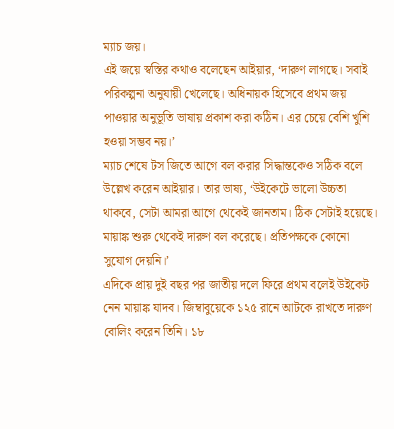ম্যাচ জয়।
এই জয়ে স্বস্তির কথাও বলেছেন আইয়ার, ‘দারুণ লাগছে। সবাই পরিকল্পনা অনুযায়ী খেলেছে। অধিনায়ক হিসেবে প্রথম জয় পাওয়ার অনুভূতি ভাষায় প্রকাশ করা কঠিন। এর চেয়ে বেশি খুশি হওয়া সম্ভব নয়।’
ম্যাচ শেষে টস জিতে আগে বল করার সিদ্ধান্তকেও সঠিক বলে উল্লেখ করেন আইয়ার। তার ভাষ্য, ‘উইকেটে ভালো উচ্চতা থাকবে, সেটা আমরা আগে থেকেই জানতাম। ঠিক সেটাই হয়েছে। মায়াঙ্ক শুরু থেকেই দারুণ বল করেছে। প্রতিপক্ষকে কোনো সুযোগ দেয়নি।’
এদিকে প্রায় দুই বছর পর জাতীয় দলে ফিরে প্রথম বলেই উইকেট নেন মায়াঙ্ক যাদব। জিম্বাবুয়েকে ১২৫ রানে আটকে রাখতে দারুণ বোলিং করেন তিনি। ১৮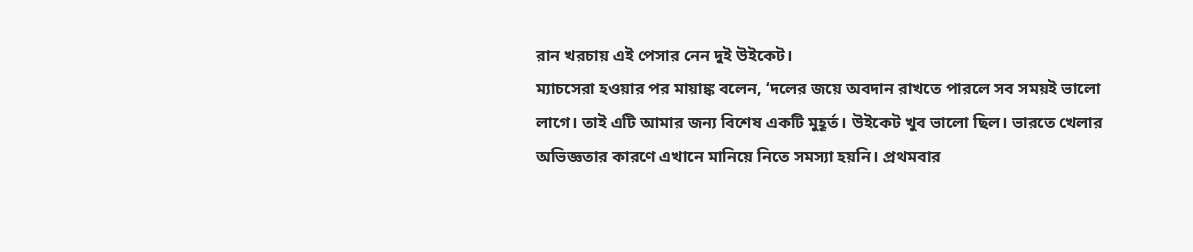রান খরচায় এই পেসার নেন দুই উইকেট।
ম্যাচসেরা হওয়ার পর মায়াঙ্ক বলেন, ‘দলের জয়ে অবদান রাখতে পারলে সব সময়ই ভালো লাগে। তাই এটি আমার জন্য বিশেষ একটি মুহূর্ত। উইকেট খুব ভালো ছিল। ভারতে খেলার অভিজ্ঞতার কারণে এখানে মানিয়ে নিতে সমস্যা হয়নি। প্রথমবার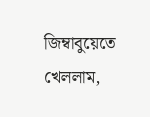জিম্বাবুয়েতে খেললাম,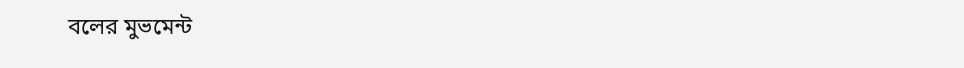বলের মুভমেন্ট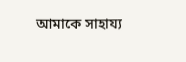আমাকে সাহায্য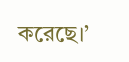করেছে।’